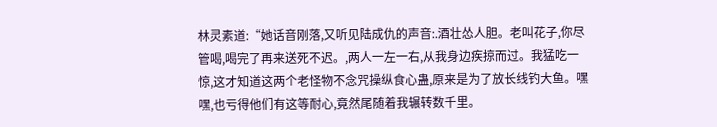林灵素道:“她话音刚落,又听见陆成仇的声音:.酒壮怂人胆。老叫花子,你尽管喝,喝完了再来送死不迟。,两人一左一右,从我身边疾掠而过。我猛吃一惊,这才知道这两个老怪物不念咒操纵食心蛊,原来是为了放长线钓大鱼。嘿嘿,也亏得他们有这等耐心,竟然尾随着我辗转数千里。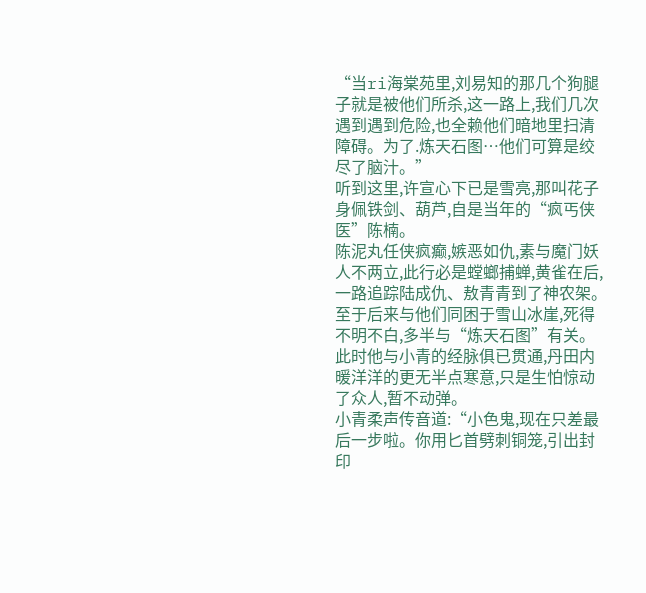“当ri海棠苑里,刘易知的那几个狗腿子就是被他们所杀,这一路上,我们几次遇到遇到危险,也全赖他们暗地里扫清障碍。为了.炼天石图…他们可算是绞尽了脑汁。”
听到这里,许宣心下已是雪亮,那叫花子身佩铁剑、葫芦,自是当年的“疯丐侠医”陈楠。
陈泥丸任侠疯癫,嫉恶如仇,素与魔门妖人不两立,此行必是螳螂捕蝉,黄雀在后,一路追踪陆成仇、敖青青到了神农架。
至于后来与他们同困于雪山冰崖,死得不明不白,多半与“炼天石图”有关。
此时他与小青的经脉俱已贯通,丹田内暖洋洋的更无半点寒意,只是生怕惊动了众人,暂不动弹。
小青柔声传音道:“小色鬼,现在只差最后一步啦。你用匕首劈刺铜笼,引出封印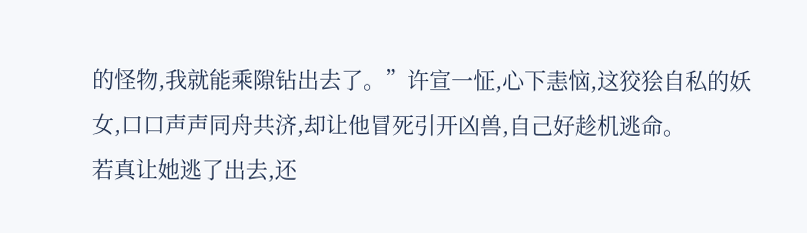的怪物,我就能乘隙钻出去了。”许宣一怔,心下恚恼,这狡狯自私的妖女,口口声声同舟共济,却让他冒死引开凶兽,自己好趁机逃命。
若真让她逃了出去,还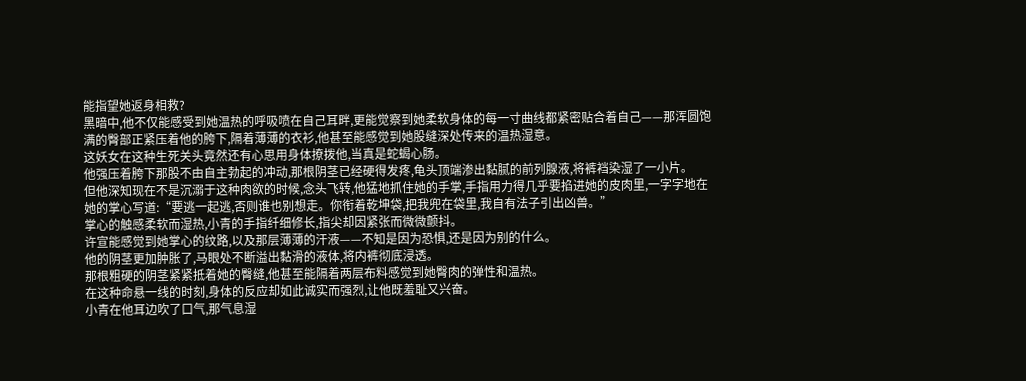能指望她返身相救?
黑暗中,他不仅能感受到她温热的呼吸喷在自己耳畔,更能觉察到她柔软身体的每一寸曲线都紧密贴合着自己——那浑圆饱满的臀部正紧压着他的胯下,隔着薄薄的衣衫,他甚至能感觉到她股缝深处传来的温热湿意。
这妖女在这种生死关头竟然还有心思用身体撩拨他,当真是蛇蝎心肠。
他强压着胯下那股不由自主勃起的冲动,那根阴茎已经硬得发疼,龟头顶端渗出黏腻的前列腺液,将裤裆染湿了一小片。
但他深知现在不是沉溺于这种肉欲的时候,念头飞转,他猛地抓住她的手掌,手指用力得几乎要掐进她的皮肉里,一字字地在她的掌心写道:“要逃一起逃,否则谁也别想走。你衔着乾坤袋,把我兜在袋里,我自有法子引出凶兽。”
掌心的触感柔软而湿热,小青的手指纤细修长,指尖却因紧张而微微颤抖。
许宣能感觉到她掌心的纹路,以及那层薄薄的汗液——不知是因为恐惧,还是因为别的什么。
他的阴茎更加肿胀了,马眼处不断溢出黏滑的液体,将内裤彻底浸透。
那根粗硬的阴茎紧紧抵着她的臀缝,他甚至能隔着两层布料感觉到她臀肉的弹性和温热。
在这种命悬一线的时刻,身体的反应却如此诚实而强烈,让他既羞耻又兴奋。
小青在他耳边吹了口气,那气息湿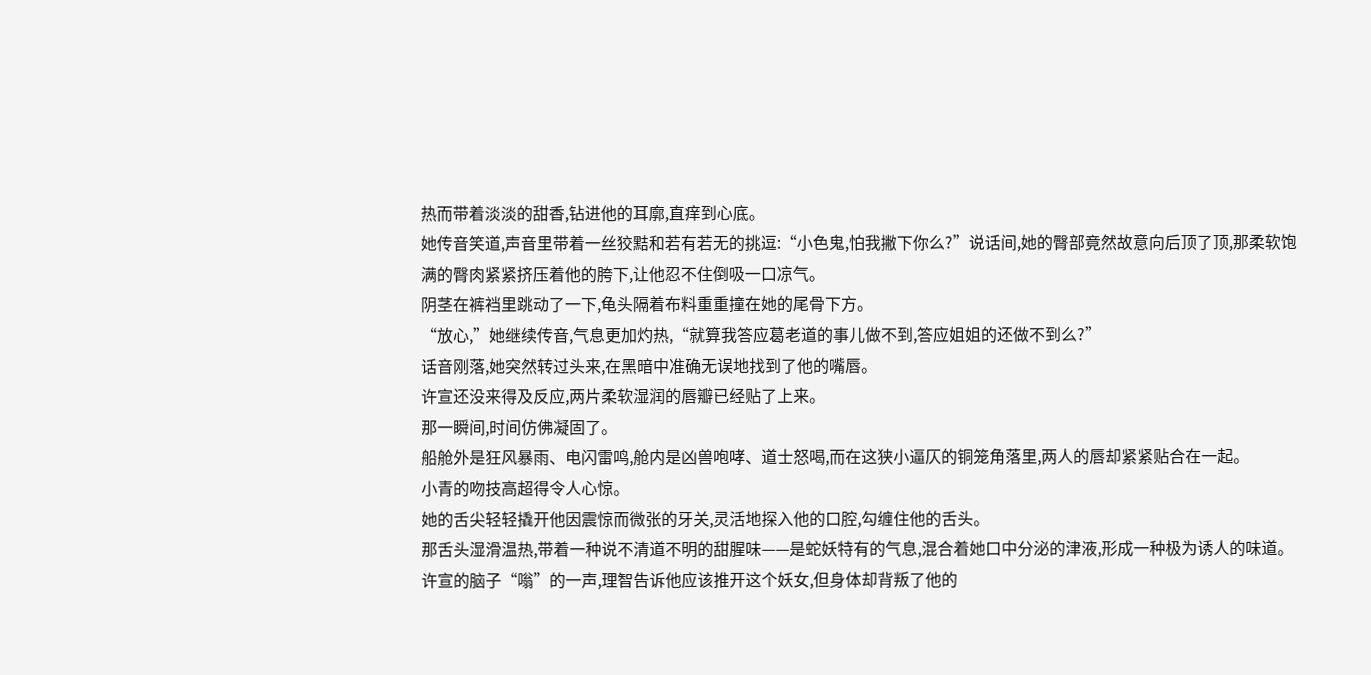热而带着淡淡的甜香,钻进他的耳廓,直痒到心底。
她传音笑道,声音里带着一丝狡黠和若有若无的挑逗:“小色鬼,怕我撇下你么?”说话间,她的臀部竟然故意向后顶了顶,那柔软饱满的臀肉紧紧挤压着他的胯下,让他忍不住倒吸一口凉气。
阴茎在裤裆里跳动了一下,龟头隔着布料重重撞在她的尾骨下方。
“放心,”她继续传音,气息更加灼热,“就算我答应葛老道的事儿做不到,答应姐姐的还做不到么?”
话音刚落,她突然转过头来,在黑暗中准确无误地找到了他的嘴唇。
许宣还没来得及反应,两片柔软湿润的唇瓣已经贴了上来。
那一瞬间,时间仿佛凝固了。
船舱外是狂风暴雨、电闪雷鸣,舱内是凶兽咆哮、道士怒喝,而在这狭小逼仄的铜笼角落里,两人的唇却紧紧贴合在一起。
小青的吻技高超得令人心惊。
她的舌尖轻轻撬开他因震惊而微张的牙关,灵活地探入他的口腔,勾缠住他的舌头。
那舌头湿滑温热,带着一种说不清道不明的甜腥味——是蛇妖特有的气息,混合着她口中分泌的津液,形成一种极为诱人的味道。
许宣的脑子“嗡”的一声,理智告诉他应该推开这个妖女,但身体却背叛了他的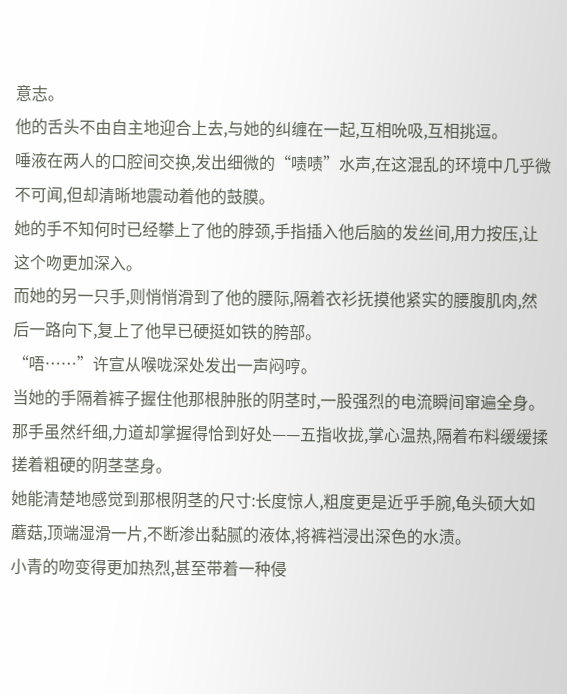意志。
他的舌头不由自主地迎合上去,与她的纠缠在一起,互相吮吸,互相挑逗。
唾液在两人的口腔间交换,发出细微的“啧啧”水声,在这混乱的环境中几乎微不可闻,但却清晰地震动着他的鼓膜。
她的手不知何时已经攀上了他的脖颈,手指插入他后脑的发丝间,用力按压,让这个吻更加深入。
而她的另一只手,则悄悄滑到了他的腰际,隔着衣衫抚摸他紧实的腰腹肌肉,然后一路向下,复上了他早已硬挺如铁的胯部。
“唔……”许宣从喉咙深处发出一声闷哼。
当她的手隔着裤子握住他那根肿胀的阴茎时,一股强烈的电流瞬间窜遍全身。
那手虽然纤细,力道却掌握得恰到好处——五指收拢,掌心温热,隔着布料缓缓揉搓着粗硬的阴茎茎身。
她能清楚地感觉到那根阴茎的尺寸:长度惊人,粗度更是近乎手腕,龟头硕大如蘑菇,顶端湿滑一片,不断渗出黏腻的液体,将裤裆浸出深色的水渍。
小青的吻变得更加热烈,甚至带着一种侵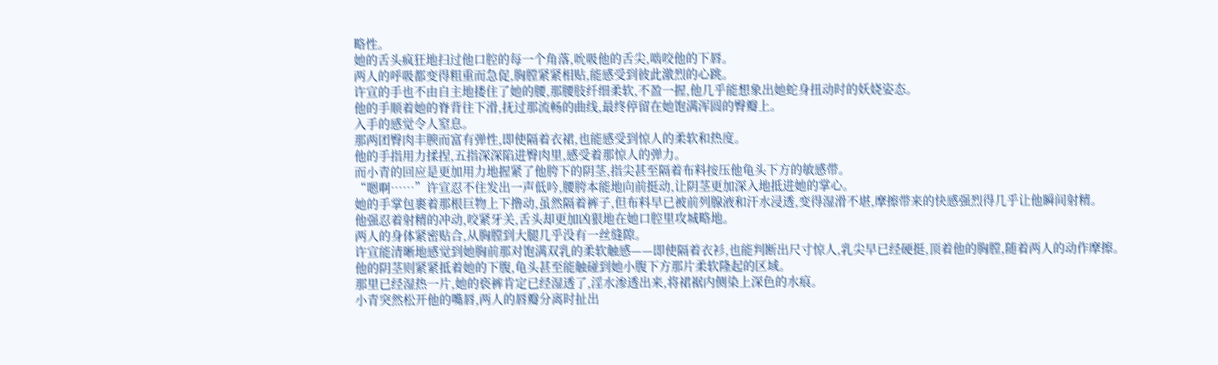略性。
她的舌头疯狂地扫过他口腔的每一个角落,吮吸他的舌尖,啮咬他的下唇。
两人的呼吸都变得粗重而急促,胸膛紧紧相贴,能感受到彼此激烈的心跳。
许宣的手也不由自主地搂住了她的腰,那腰肢纤细柔软,不盈一握,他几乎能想象出她蛇身扭动时的妖娆姿态。
他的手顺着她的脊背往下滑,抚过那流畅的曲线,最终停留在她饱满浑圆的臀瓣上。
入手的感觉令人窒息。
那两团臀肉丰腴而富有弹性,即使隔着衣裙,也能感受到惊人的柔软和热度。
他的手指用力揉捏,五指深深陷进臀肉里,感受着那惊人的弹力。
而小青的回应是更加用力地握紧了他胯下的阴茎,指尖甚至隔着布料按压他龟头下方的敏感带。
“嗯啊……”许宣忍不住发出一声低吟,腰胯本能地向前挺动,让阴茎更加深入地抵进她的掌心。
她的手掌包裹着那根巨物上下撸动,虽然隔着裤子,但布料早已被前列腺液和汗水浸透,变得湿滑不堪,摩擦带来的快感强烈得几乎让他瞬间射精。
他强忍着射精的冲动,咬紧牙关,舌头却更加凶狠地在她口腔里攻城略地。
两人的身体紧密贴合,从胸膛到大腿几乎没有一丝缝隙。
许宣能清晰地感觉到她胸前那对饱满双乳的柔软触感——即使隔着衣衫,也能判断出尺寸惊人,乳尖早已经硬挺,顶着他的胸膛,随着两人的动作摩擦。
他的阴茎则紧紧抵着她的下腹,龟头甚至能触碰到她小腹下方那片柔软隆起的区域。
那里已经湿热一片,她的亵裤肯定已经湿透了,淫水渗透出来,将裙裾内侧染上深色的水痕。
小青突然松开他的嘴唇,两人的唇瓣分离时扯出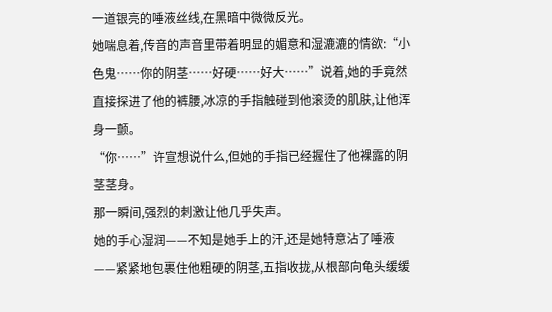一道银亮的唾液丝线,在黑暗中微微反光。
她喘息着,传音的声音里带着明显的媚意和湿漉漉的情欲:“小色鬼……你的阴茎……好硬……好大……”说着,她的手竟然直接探进了他的裤腰,冰凉的手指触碰到他滚烫的肌肤,让他浑身一颤。
“你……”许宣想说什么,但她的手指已经握住了他裸露的阴茎茎身。
那一瞬间,强烈的刺激让他几乎失声。
她的手心湿润——不知是她手上的汗,还是她特意沾了唾液——紧紧地包裹住他粗硬的阴茎,五指收拢,从根部向龟头缓缓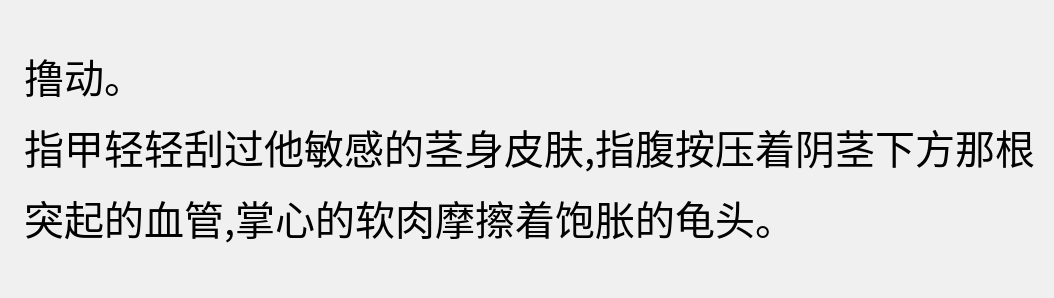撸动。
指甲轻轻刮过他敏感的茎身皮肤,指腹按压着阴茎下方那根突起的血管,掌心的软肉摩擦着饱胀的龟头。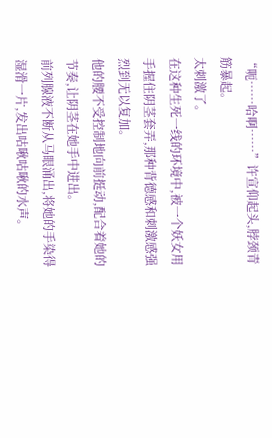“呃……哈啊……”许宣仰起头,脖颈青筋暴起。
太刺激了。
在这种生死一线的环境中,被一个妖女用手握住阴茎套弄,那种背德感和刺激感强烈到无以复加。
他的腰不受控制地向前挺动,配合着她的节奏,让阴茎在她手中进出。
前列腺液不断从马眼涌出,将她的手染得湿滑一片,发出咕啾咕啾的水声。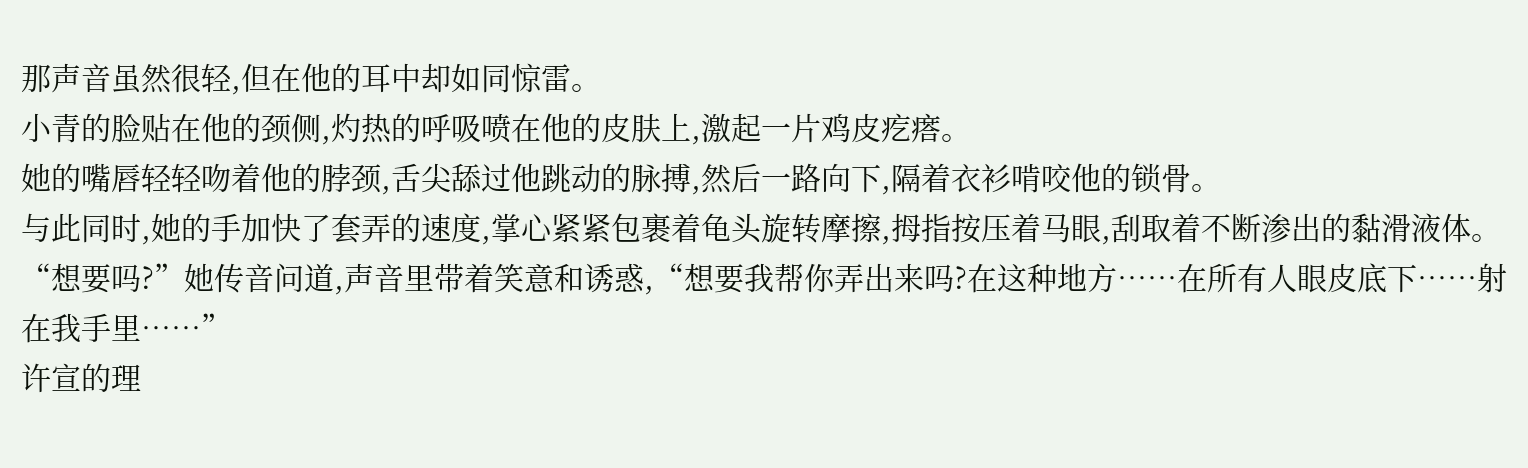那声音虽然很轻,但在他的耳中却如同惊雷。
小青的脸贴在他的颈侧,灼热的呼吸喷在他的皮肤上,激起一片鸡皮疙瘩。
她的嘴唇轻轻吻着他的脖颈,舌尖舔过他跳动的脉搏,然后一路向下,隔着衣衫啃咬他的锁骨。
与此同时,她的手加快了套弄的速度,掌心紧紧包裹着龟头旋转摩擦,拇指按压着马眼,刮取着不断渗出的黏滑液体。
“想要吗?”她传音问道,声音里带着笑意和诱惑,“想要我帮你弄出来吗?在这种地方……在所有人眼皮底下……射在我手里……”
许宣的理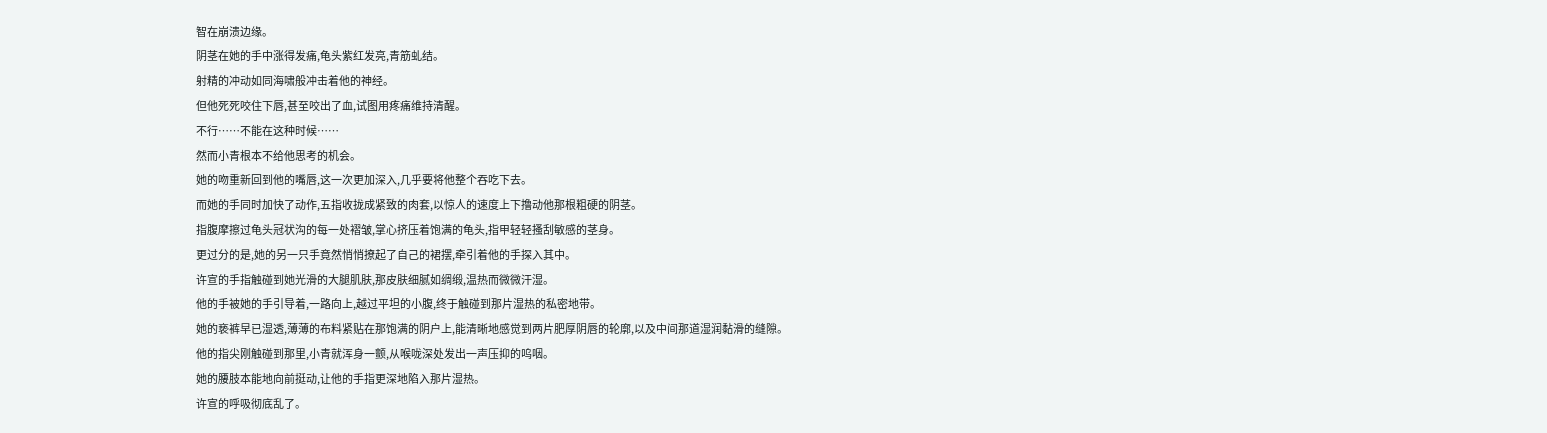智在崩溃边缘。
阴茎在她的手中涨得发痛,龟头紫红发亮,青筋虬结。
射精的冲动如同海啸般冲击着他的神经。
但他死死咬住下唇,甚至咬出了血,试图用疼痛维持清醒。
不行……不能在这种时候……
然而小青根本不给他思考的机会。
她的吻重新回到他的嘴唇,这一次更加深入,几乎要将他整个吞吃下去。
而她的手同时加快了动作,五指收拢成紧致的肉套,以惊人的速度上下撸动他那根粗硬的阴茎。
指腹摩擦过龟头冠状沟的每一处褶皱,掌心挤压着饱满的龟头,指甲轻轻搔刮敏感的茎身。
更过分的是,她的另一只手竟然悄悄撩起了自己的裙摆,牵引着他的手探入其中。
许宣的手指触碰到她光滑的大腿肌肤,那皮肤细腻如绸缎,温热而微微汗湿。
他的手被她的手引导着,一路向上,越过平坦的小腹,终于触碰到那片湿热的私密地带。
她的亵裤早已湿透,薄薄的布料紧贴在那饱满的阴户上,能清晰地感觉到两片肥厚阴唇的轮廓,以及中间那道湿润黏滑的缝隙。
他的指尖刚触碰到那里,小青就浑身一颤,从喉咙深处发出一声压抑的呜咽。
她的腰肢本能地向前挺动,让他的手指更深地陷入那片湿热。
许宣的呼吸彻底乱了。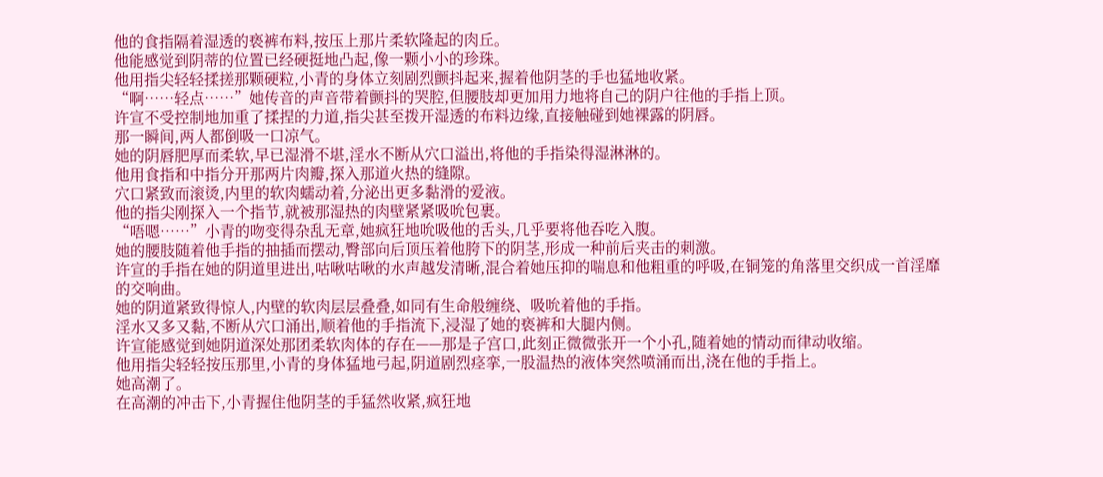他的食指隔着湿透的亵裤布料,按压上那片柔软隆起的肉丘。
他能感觉到阴蒂的位置已经硬挺地凸起,像一颗小小的珍珠。
他用指尖轻轻揉搓那颗硬粒,小青的身体立刻剧烈颤抖起来,握着他阴茎的手也猛地收紧。
“啊……轻点……”她传音的声音带着颤抖的哭腔,但腰肢却更加用力地将自己的阴户往他的手指上顶。
许宣不受控制地加重了揉捏的力道,指尖甚至拨开湿透的布料边缘,直接触碰到她裸露的阴唇。
那一瞬间,两人都倒吸一口凉气。
她的阴唇肥厚而柔软,早已湿滑不堪,淫水不断从穴口溢出,将他的手指染得湿淋淋的。
他用食指和中指分开那两片肉瓣,探入那道火热的缝隙。
穴口紧致而滚烫,内里的软肉蠕动着,分泌出更多黏滑的爱液。
他的指尖刚探入一个指节,就被那湿热的肉壁紧紧吸吮包裹。
“唔嗯……”小青的吻变得杂乱无章,她疯狂地吮吸他的舌头,几乎要将他吞吃入腹。
她的腰肢随着他手指的抽插而摆动,臀部向后顶压着他胯下的阴茎,形成一种前后夹击的刺激。
许宣的手指在她的阴道里进出,咕啾咕啾的水声越发清晰,混合着她压抑的喘息和他粗重的呼吸,在铜笼的角落里交织成一首淫靡的交响曲。
她的阴道紧致得惊人,内壁的软肉层层叠叠,如同有生命般缠绕、吸吮着他的手指。
淫水又多又黏,不断从穴口涌出,顺着他的手指流下,浸湿了她的亵裤和大腿内侧。
许宣能感觉到她阴道深处那团柔软肉体的存在——那是子宫口,此刻正微微张开一个小孔,随着她的情动而律动收缩。
他用指尖轻轻按压那里,小青的身体猛地弓起,阴道剧烈痉挛,一股温热的液体突然喷涌而出,浇在他的手指上。
她高潮了。
在高潮的冲击下,小青握住他阴茎的手猛然收紧,疯狂地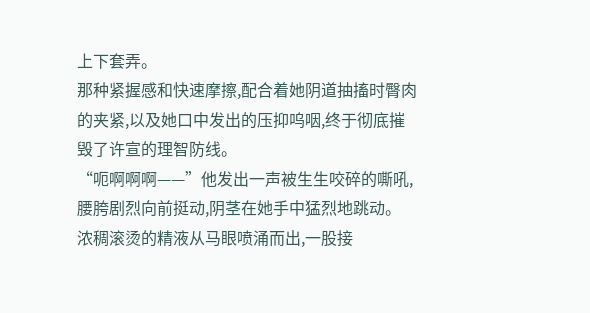上下套弄。
那种紧握感和快速摩擦,配合着她阴道抽搐时臀肉的夹紧,以及她口中发出的压抑呜咽,终于彻底摧毁了许宣的理智防线。
“呃啊啊啊——”他发出一声被生生咬碎的嘶吼,腰胯剧烈向前挺动,阴茎在她手中猛烈地跳动。
浓稠滚烫的精液从马眼喷涌而出,一股接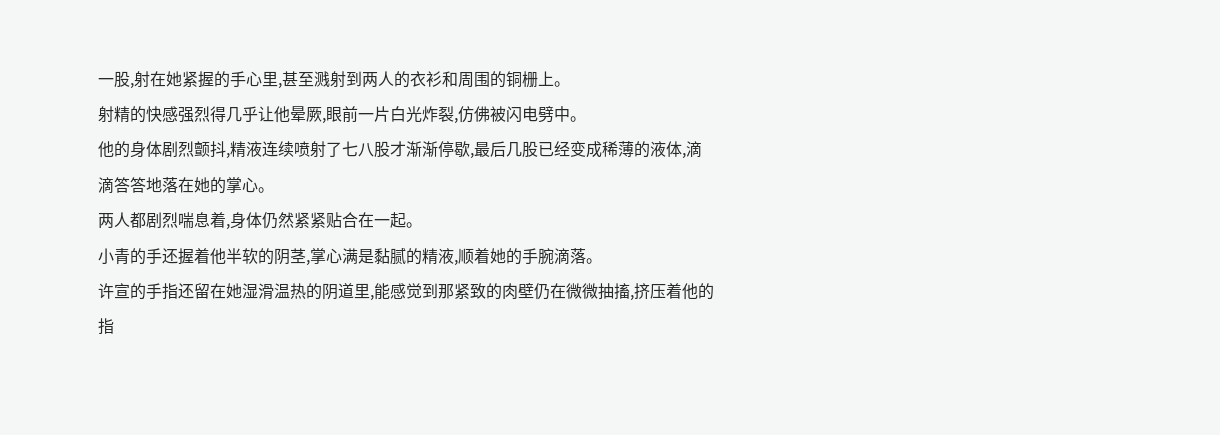一股,射在她紧握的手心里,甚至溅射到两人的衣衫和周围的铜栅上。
射精的快感强烈得几乎让他晕厥,眼前一片白光炸裂,仿佛被闪电劈中。
他的身体剧烈颤抖,精液连续喷射了七八股才渐渐停歇,最后几股已经变成稀薄的液体,滴滴答答地落在她的掌心。
两人都剧烈喘息着,身体仍然紧紧贴合在一起。
小青的手还握着他半软的阴茎,掌心满是黏腻的精液,顺着她的手腕滴落。
许宣的手指还留在她湿滑温热的阴道里,能感觉到那紧致的肉壁仍在微微抽搐,挤压着他的指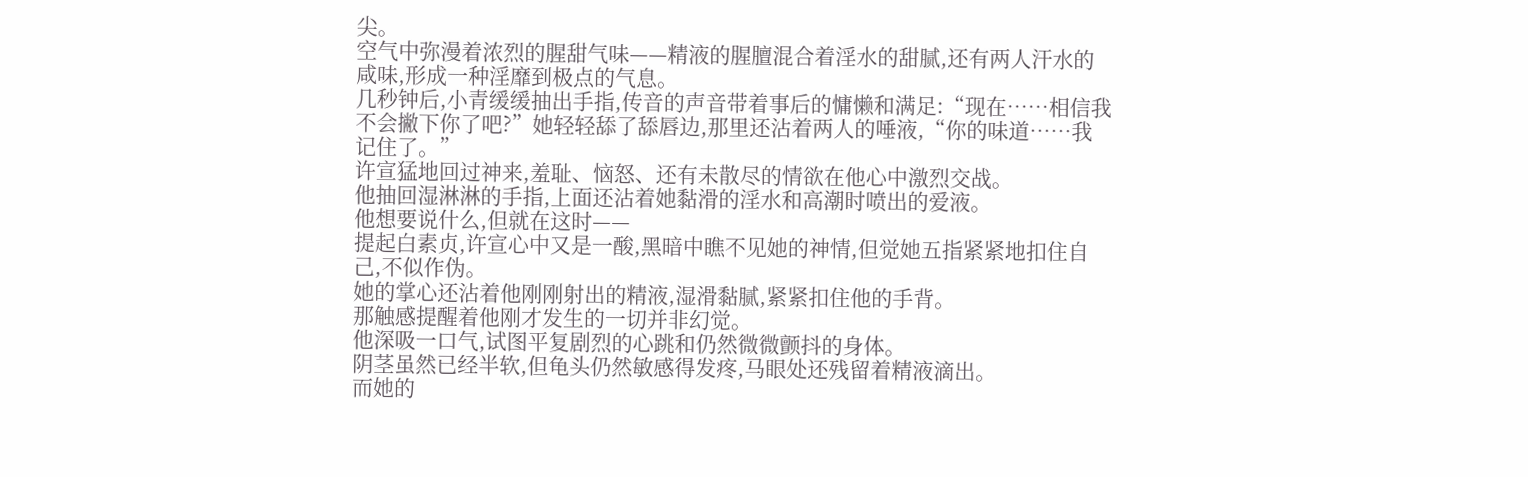尖。
空气中弥漫着浓烈的腥甜气味——精液的腥膻混合着淫水的甜腻,还有两人汗水的咸味,形成一种淫靡到极点的气息。
几秒钟后,小青缓缓抽出手指,传音的声音带着事后的慵懒和满足:“现在……相信我不会撇下你了吧?”她轻轻舔了舔唇边,那里还沾着两人的唾液,“你的味道……我记住了。”
许宣猛地回过神来,羞耻、恼怒、还有未散尽的情欲在他心中激烈交战。
他抽回湿淋淋的手指,上面还沾着她黏滑的淫水和高潮时喷出的爱液。
他想要说什么,但就在这时——
提起白素贞,许宣心中又是一酸,黑暗中瞧不见她的神情,但觉她五指紧紧地扣住自己,不似作伪。
她的掌心还沾着他刚刚射出的精液,湿滑黏腻,紧紧扣住他的手背。
那触感提醒着他刚才发生的一切并非幻觉。
他深吸一口气,试图平复剧烈的心跳和仍然微微颤抖的身体。
阴茎虽然已经半软,但龟头仍然敏感得发疼,马眼处还残留着精液滴出。
而她的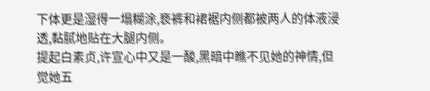下体更是湿得一塌糊涂,亵裤和裙裾内侧都被两人的体液浸透,黏腻地贴在大腿内侧。
提起白素贞,许宣心中又是一酸,黑暗中瞧不见她的神情,但觉她五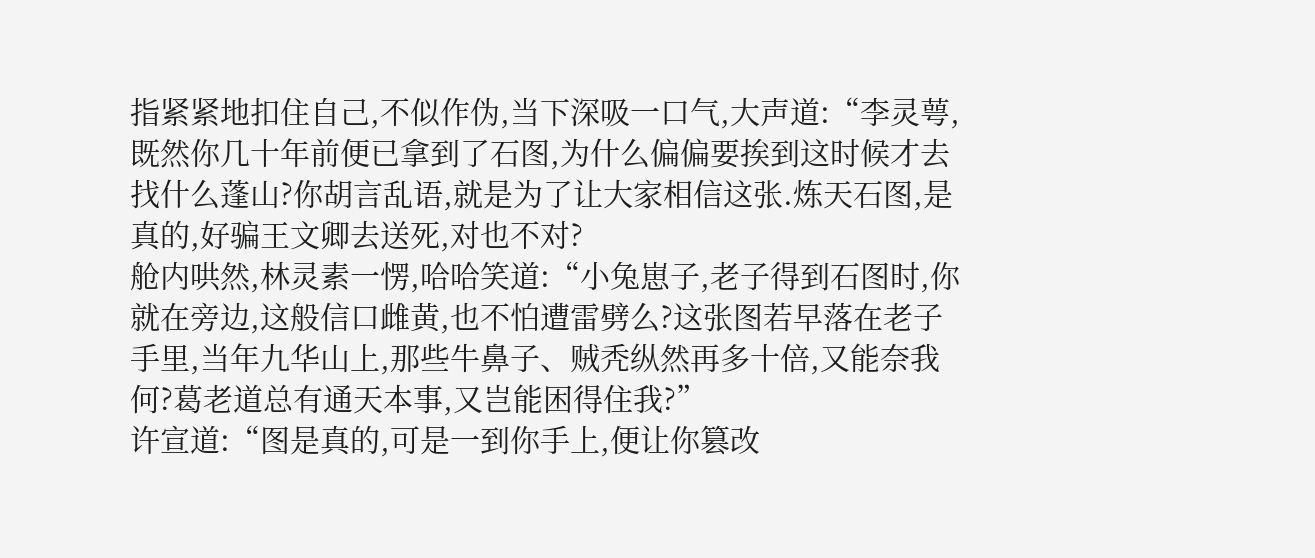指紧紧地扣住自己,不似作伪,当下深吸一口气,大声道:“李灵萼,既然你几十年前便已拿到了石图,为什么偏偏要挨到这时候才去找什么蓬山?你胡言乱语,就是为了让大家相信这张.炼天石图,是真的,好骗王文卿去送死,对也不对?
舱内哄然,林灵素一愣,哈哈笑道:“小兔崽子,老子得到石图时,你就在旁边,这般信口雌黄,也不怕遭雷劈么?这张图若早落在老子手里,当年九华山上,那些牛鼻子、贼秃纵然再多十倍,又能奈我何?葛老道总有通天本事,又岂能困得住我?”
许宣道:“图是真的,可是一到你手上,便让你篡改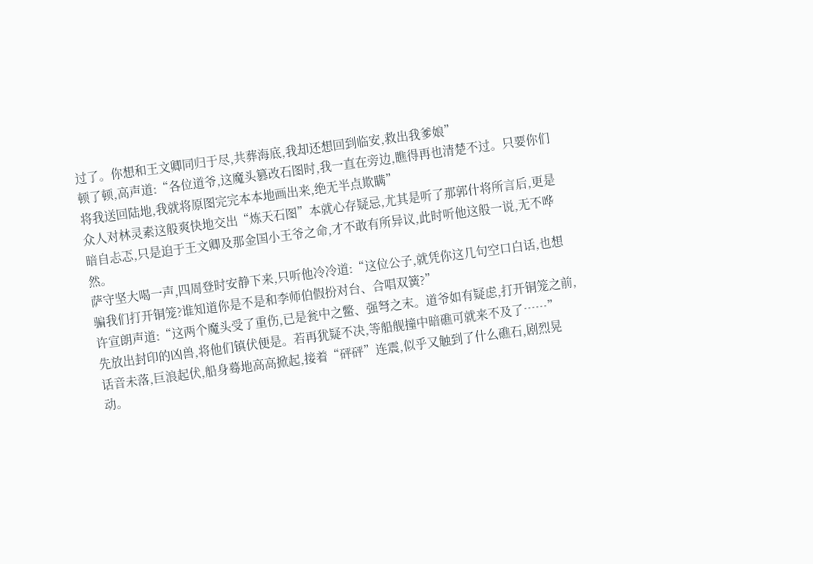过了。你想和王文卿同归于尽,共葬海底,我却还想回到临安,救出我爹娘”
顿了顿,高声道:“各位道爷,这魔头篡改石图时,我一直在旁边,瞧得再也清楚不过。只要你们将我送回陆地,我就将原图完完本本地画出来,绝无半点欺瞒”
众人对林灵素这般爽快地交出“炼天石图”本就心存疑忌,尤其是听了那郭什将所言后,更是暗自忐忑,只是迫于王文卿及那金国小王爷之命,才不敢有所异议,此时听他这般一说,无不哗然。
萨守坚大喝一声,四周登时安静下来,只听他冷冷道:“这位公子,就凭你这几句空口白话,也想骗我们打开铜笼?谁知道你是不是和李师伯假扮对台、合唱双簧?”
许宣朗声道:“这两个魔头受了重伤,已是瓮中之鳖、强弩之末。道爷如有疑虑,打开铜笼之前,先放出封印的凶兽,将他们镇伏便是。若再犹疑不决,等船舰撞中暗礁可就来不及了……”
话音未落,巨浪起伏,船身蓦地高高掀起,接着“砰砰”连震,似乎又触到了什么礁石,剧烈晃动。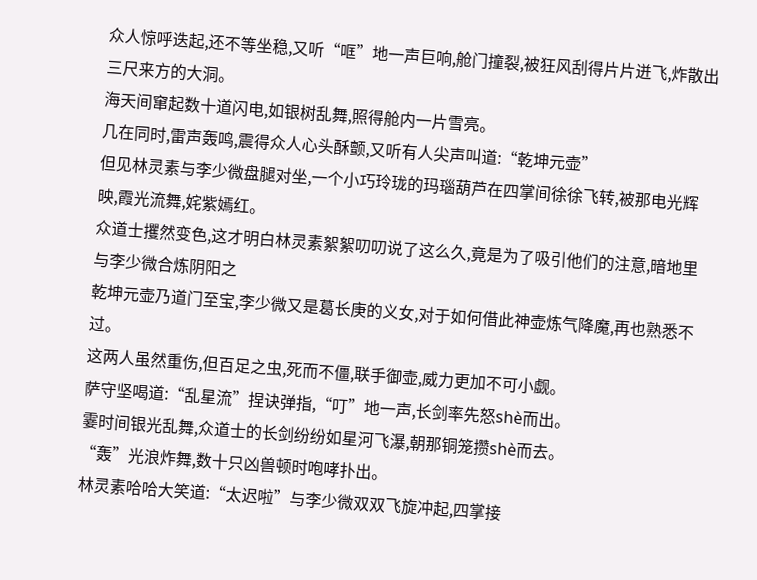众人惊呼迭起,还不等坐稳,又听“哐”地一声巨响,舱门撞裂,被狂风刮得片片迸飞,炸散出三尺来方的大洞。
海天间窜起数十道闪电,如银树乱舞,照得舱内一片雪亮。
几在同时,雷声轰鸣,震得众人心头酥颤,又听有人尖声叫道:“乾坤元壶”
但见林灵素与李少微盘腿对坐,一个小巧玲珑的玛瑙葫芦在四掌间徐徐飞转,被那电光辉映,霞光流舞,姹紫嫣红。
众道士攫然变色,这才明白林灵素絮絮叨叨说了这么久,竟是为了吸引他们的注意,暗地里与李少微合炼阴阳之
乾坤元壶乃道门至宝,李少微又是葛长庚的义女,对于如何借此神壶炼气降魔,再也熟悉不过。
这两人虽然重伤,但百足之虫,死而不僵,联手御壶,威力更加不可小觑。
萨守坚喝道:“乱星流”捏诀弹指,“叮”地一声,长剑率先怒shè而出。
霎时间银光乱舞,众道士的长剑纷纷如星河飞瀑,朝那铜笼攒shè而去。
“轰”光浪炸舞,数十只凶兽顿时咆哮扑出。
林灵素哈哈大笑道:“太迟啦”与李少微双双飞旋冲起,四掌接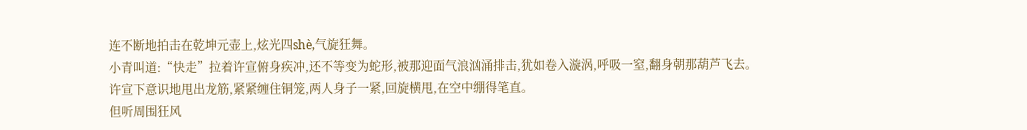连不断地拍击在乾坤元壶上,炫光四shè,气旋狂舞。
小青叫道:“快走”拉着许宣俯身疾冲,还不等变为蛇形,被那迎面气浪汹涌排击,犹如卷入漩涡,呼吸一窒,翻身朝那葫芦飞去。
许宣下意识地甩出龙筋,紧紧缠住铜笼,两人身子一紧,回旋横甩,在空中绷得笔直。
但听周围狂风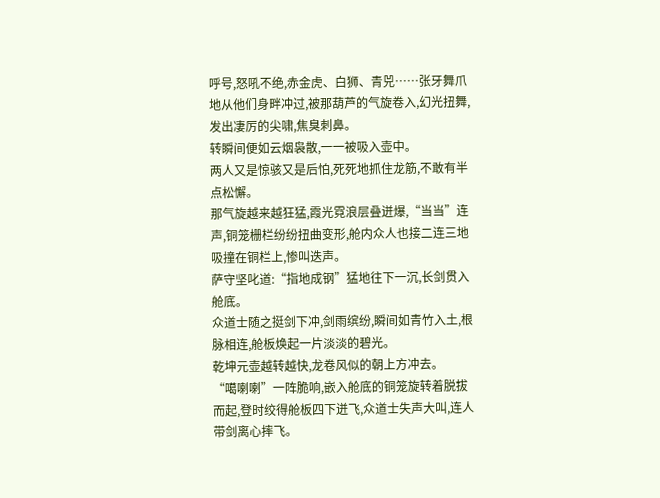呼号,怒吼不绝,赤金虎、白狮、青兕……张牙舞爪地从他们身畔冲过,被那葫芦的气旋卷入,幻光扭舞,发出凄厉的尖啸,焦臭刺鼻。
转瞬间便如云烟袅散,一一被吸入壶中。
两人又是惊骇又是后怕,死死地抓住龙筋,不敢有半点松懈。
那气旋越来越狂猛,霞光霓浪层叠迸爆,“当当”连声,铜笼栅栏纷纷扭曲变形,舱内众人也接二连三地吸撞在铜栏上,惨叫迭声。
萨守坚叱道:“指地成钢”猛地往下一沉,长剑贯入舱底。
众道士随之挺剑下冲,剑雨缤纷,瞬间如青竹入土,根脉相连,舱板焕起一片淡淡的碧光。
乾坤元壶越转越快,龙卷风似的朝上方冲去。
“噶喇喇”一阵脆响,嵌入舱底的铜笼旋转着脱拔而起,登时绞得舱板四下迸飞,众道士失声大叫,连人带剑离心摔飞。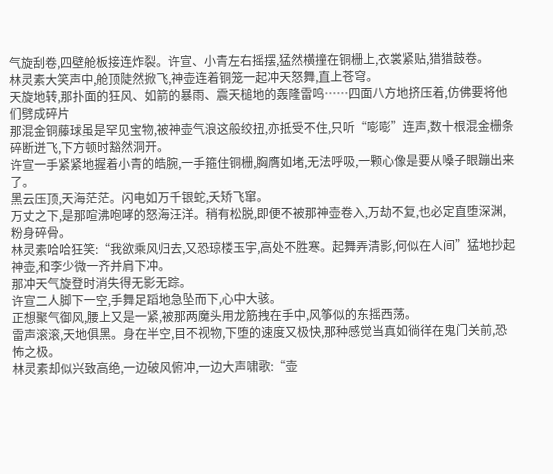气旋刮卷,四壁舱板接连炸裂。许宣、小青左右摇摆,猛然横撞在铜栅上,衣裳紧贴,猎猎鼓卷。
林灵素大笑声中,舱顶陡然掀飞,神壶连着铜笼一起冲天怒舞,直上苍穹。
天旋地转,那扑面的狂风、如箭的暴雨、震天槌地的轰隆雷鸣……四面八方地挤压着,仿佛要将他们劈成碎片
那混金铜藤球虽是罕见宝物,被神壶气浪这般绞扭,亦抵受不住,只听“嘭嘭”连声,数十根混金栅条碎断迸飞,下方顿时豁然洞开。
许宣一手紧紧地握着小青的皓腕,一手箍住铜栅,胸膺如堵,无法呼吸,一颗心像是要从嗓子眼蹦出来了。
黑云压顶,天海茫茫。闪电如万千银蛇,夭矫飞窜。
万丈之下,是那喧沸咆哮的怒海汪洋。稍有松脱,即便不被那神壶卷入,万劫不复,也必定直堕深渊,粉身碎骨。
林灵素哈哈狂笑:“我欲乘风归去,又恐琼楼玉宇,高处不胜寒。起舞弄清影,何似在人间”猛地抄起神壶,和李少微一齐并肩下冲。
那冲天气旋登时消失得无影无踪。
许宣二人脚下一空,手舞足蹈地急坠而下,心中大骇。
正想聚气御风,腰上又是一紧,被那两魔头用龙筋拽在手中,风筝似的东摇西荡。
雷声滚滚,天地俱黑。身在半空,目不视物,下堕的速度又极快,那种感觉当真如徜徉在鬼门关前,恐怖之极。
林灵素却似兴致高绝,一边破风俯冲,一边大声啸歌:“壶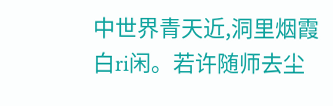中世界青天近,洞里烟霞白ri闲。若许随师去尘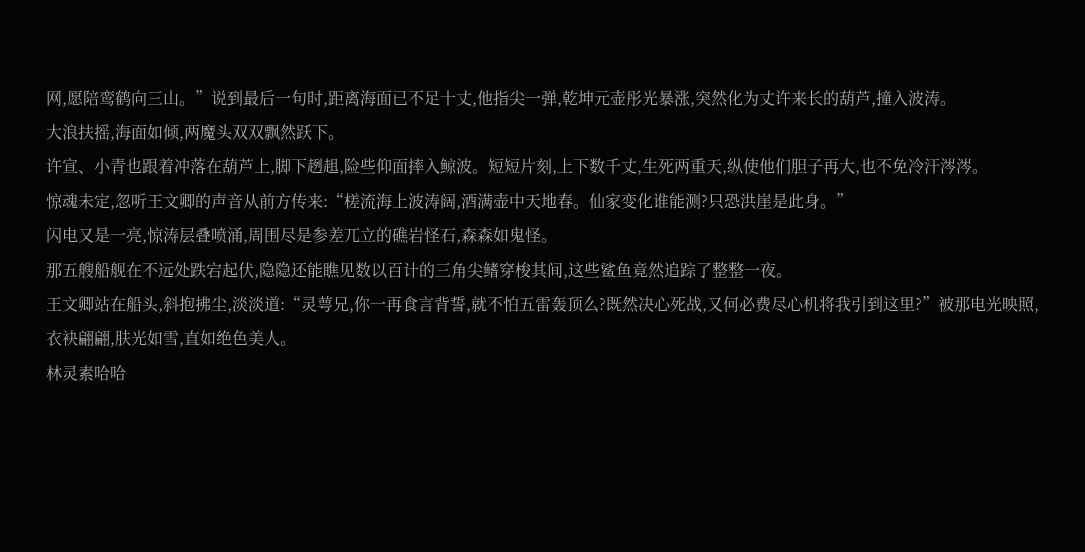网,愿陪鸾鹤向三山。”说到最后一句时,距离海面已不足十丈,他指尖一弹,乾坤元壶彤光暴涨,突然化为丈许来长的葫芦,撞入波涛。
大浪扶摇,海面如倾,两魔头双双飘然跃下。
许宣、小青也跟着冲落在葫芦上,脚下趔趄,险些仰面摔入鲸波。短短片刻,上下数千丈,生死两重天,纵使他们胆子再大,也不免冷汗涔涔。
惊魂未定,忽听王文卿的声音从前方传来:“槎流海上波涛阔,酒满壶中天地春。仙家变化谁能测?只恐洪崖是此身。”
闪电又是一亮,惊涛层叠喷涌,周围尽是参差兀立的礁岩怪石,森森如鬼怪。
那五艘船舰在不远处跌宕起伏,隐隐还能瞧见数以百计的三角尖鳍穿梭其间,这些鲨鱼竟然追踪了整整一夜。
王文卿站在船头,斜抱拂尘,淡淡道:“灵萼兄,你一再食言背誓,就不怕五雷轰顶么?既然决心死战,又何必费尽心机将我引到这里?”被那电光映照,衣袂翩翩,肤光如雪,直如绝色美人。
林灵素哈哈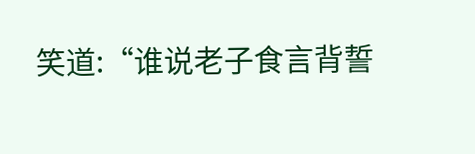笑道:“谁说老子食言背誓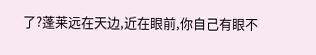了?蓬莱远在天边,近在眼前,你自己有眼不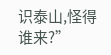识泰山,怪得谁来?”